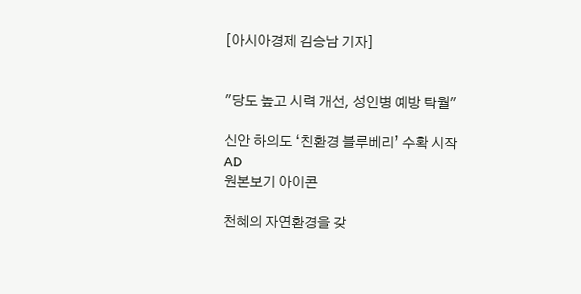[아시아경제 김승남 기자]


"당도 높고 시력 개선, 성인병 예방 탁월"

신안 하의도 ‘친환경 블루베리’ 수확 시작
AD
원본보기 아이콘

천혜의 자연환경을 갖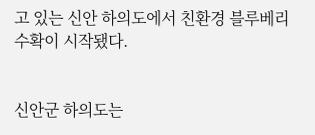고 있는 신안 하의도에서 친환경 블루베리 수확이 시작됐다.


신안군 하의도는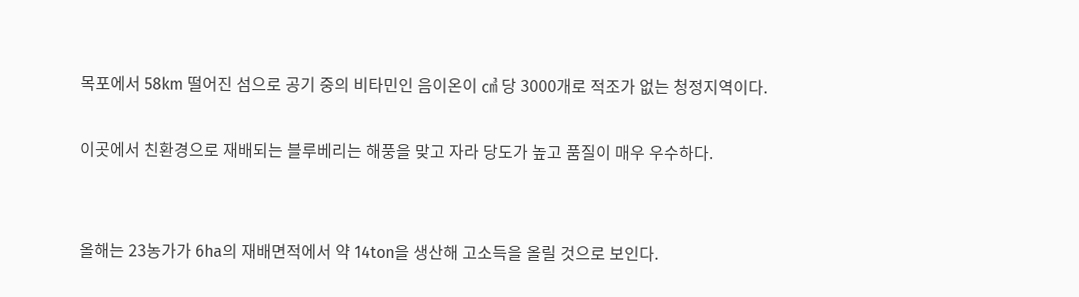목포에서 58km 떨어진 섬으로 공기 중의 비타민인 음이온이 ㎤ 당 3000개로 적조가 없는 청정지역이다.

이곳에서 친환경으로 재배되는 블루베리는 해풍을 맞고 자라 당도가 높고 품질이 매우 우수하다.


올해는 23농가가 6ha의 재배면적에서 약 14ton을 생산해 고소득을 올릴 것으로 보인다.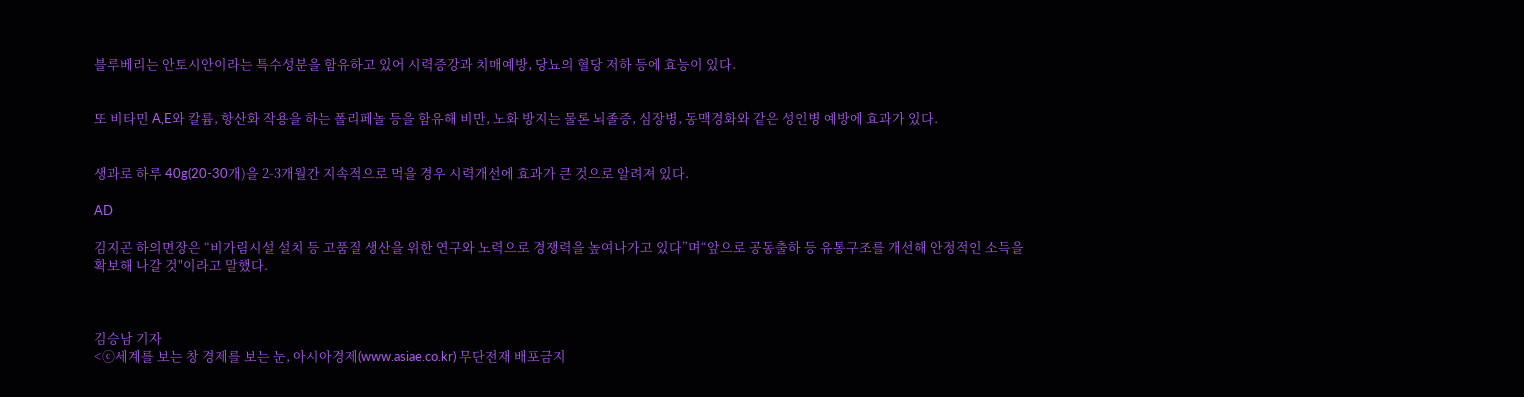블루베리는 안토시안이라는 특수성분을 함유하고 있어 시력증강과 치매예방, 당뇨의 혈당 저하 등에 효능이 있다.


또 비타민 A,E와 칼륨, 항산화 작용을 하는 폴리페놀 등을 함유해 비만, 노화 방지는 물론 뇌졸증, 심장병, 동맥경화와 같은 성인병 예방에 효과가 있다.


생과로 하루 40g(20-30개)을 2-3개월간 지속적으로 먹을 경우 시력개선에 효과가 큰 것으로 알려져 있다.

AD

김지곤 하의면장은 “비가림시설 설치 등 고품질 생산을 위한 연구와 노력으로 경쟁력을 높여나가고 있다”며“앞으로 공동출하 등 유통구조를 개선해 안정적인 소득을
확보해 나갈 것"이라고 말했다.



김승남 기자
<ⓒ세계를 보는 창 경제를 보는 눈, 아시아경제(www.asiae.co.kr) 무단전재 배포금지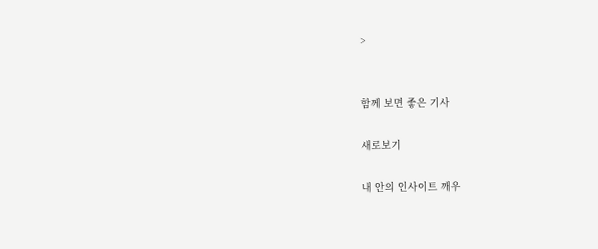>


함께 보면 좋은 기사

새로보기

내 안의 인사이트 깨우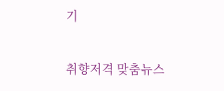기

취향저격 맞춤뉴스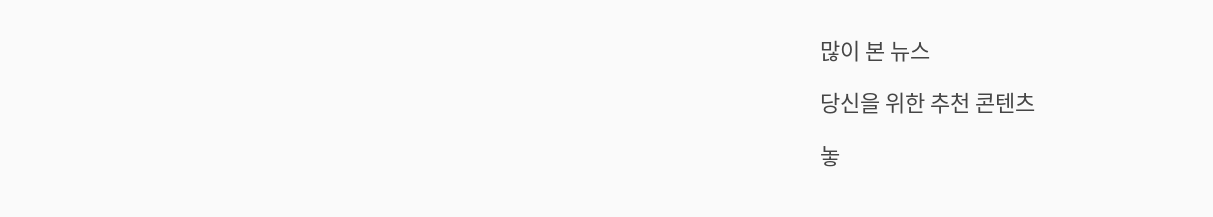많이 본 뉴스

당신을 위한 추천 콘텐츠

놓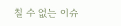칠 수 없는 이슈